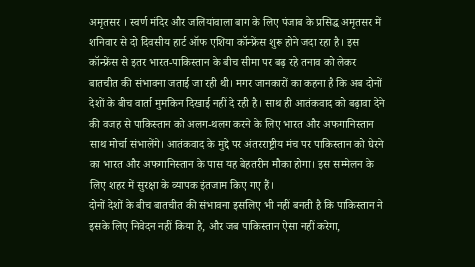अमृतसर । स्वर्ण मंदिर और जलियांवाला बाग के लिए पंजाब के प्रसिद्ध अमृतसर में शनिवार से दो दिवसीय हार्ट ऑफ एशिया कॉन्फ्रेंस शुरू होने जदा रहा है। इस कॉन्फ्रेंस से इतर भारत-पाकिस्तान के बीच सीमा पर बढ़ रहे तनाव को लेकर बातचीत की संभावना जताई जा रही थी। मगर जानकारों का कहना है कि अब दोनों देशों के बीच वार्ता मुमकिन दिखाई नहीं दे रही है। साथ ही आतंकवाद को बढ़ावा देने की वजह से पाकिस्तान को अलग-थलग करने के लिए भारत और अफगानिस्तान साथ मोर्चा संभालेंगे। आतंकवाद के मुद्दे पर अंतरराष्ट्रीय मंच पर पाकिस्तान को घेरने का भारत और अफगानिस्तान के पास यह बेहतरीन मौका होगा। इस सम्मेलन के लिए शहर में सुरक्षा के व्यापक इंतजाम किए गए हैं।
दोनों देशों के बीच बातचीत की संभावना इसलिए भी नहीं बनती है कि पाकिस्तान ने इसके लिए निवेदन नहीं किया है, और जब पाकिस्तान ऐसा नहीं करेगा,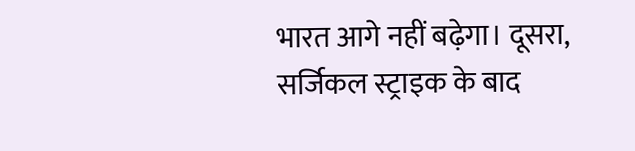भारत आगे नहीं बढ़ेगा। दूसरा, सर्जिकल स्ट्राइक के बाद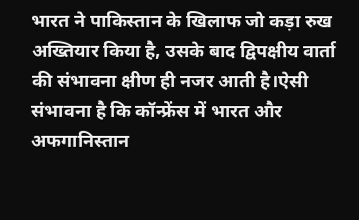भारत ने पाकिस्तान के खिलाफ जो कड़ा रुख अख्तियार किया है, उसके बाद द्विपक्षीय वार्ता की संभावना क्षीण ही नजर आती है।ऐसी संभावना है कि कॉन्फ्रेंस में भारत और अफगानिस्तान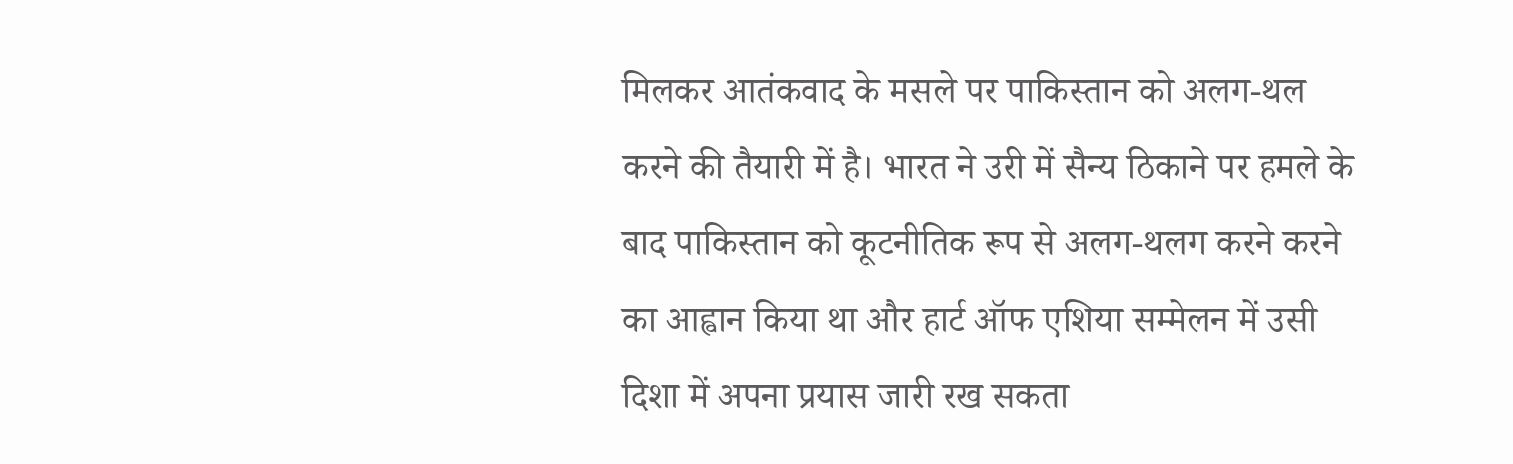मिलकर आतंकवाद के मसले पर पाकिस्तान को अलग-थल करने की तैयारी में है। भारत ने उरी में सैन्य ठिकाने पर हमले के बाद पाकिस्तान को कूटनीतिक रूप से अलग-थलग करने करने का आह्वान किया था और हार्ट ऑफ एशिया सम्मेलन में उसी दिशा में अपना प्रयास जारी रख सकता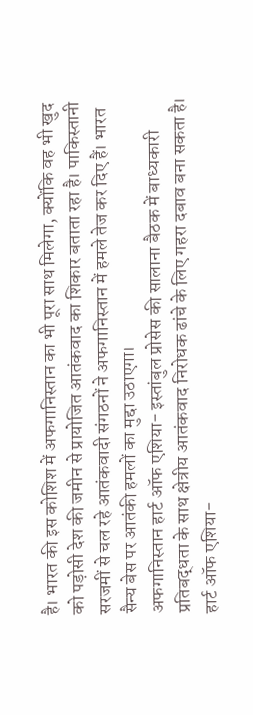है। भारत की इस कोशिश में अफगानिस्तान का भी पूरा साथ मिलेगा, क्योंकि वह भी खुद को पड़ोसी देश की जमीन से प्रायोजित आतंकवाद का शिकार बताता रहा है। पाकिस्तानी सरजमीं से चल रहे आतंकवादी संगठनों ने अफगानिस्तान में हमले तेज कर दिए हैं। भारत सैन्य बेस पर आतंकी हमलों का मुद्दा उठाएगा।
अफगानिस्तान हार्ट ऑफ एशिया- इस्तांबुल प्रोसेस की सालाना बैठक में बाध्यकारी प्रतिबद्धता के साथ क्षेत्रीय आतंकवाद निरोधक ढांचे के लिए गहरा दबाव बना सकता है।
हार्ट ऑफ एशिया-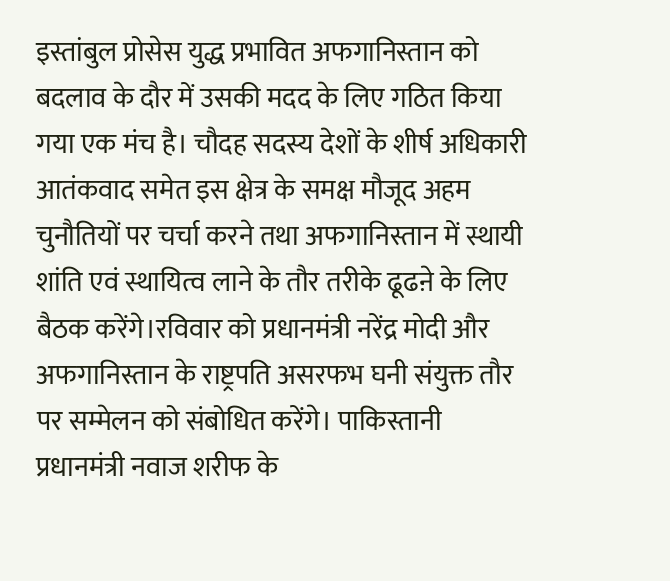इस्तांबुल प्रोसेस युद्ध प्रभावित अफगानिस्तान को बदलाव के दौर में उसकी मदद के लिए गठित किया गया एक मंच है। चौदह सदस्य देशों के शीर्ष अधिकारी आतंकवाद समेत इस क्षेत्र के समक्ष मौजूद अहम चुनौतियों पर चर्चा करने तथा अफगानिस्तान में स्थायी शांति एवं स्थायित्व लाने के तौर तरीके ढूढऩे के लिए बैठक करेंगे।रविवार को प्रधानमंत्री नरेंद्र मोदी और अफगानिस्तान के राष्ट्रपति असरफभ घनी संयुक्त तौर पर सम्मेलन को संबोधित करेंगे। पाकिस्तानी प्रधानमंत्री नवाज शरीफ के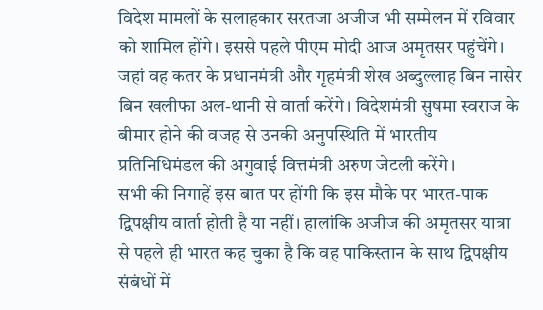विदेश मामलों के सलाहकार सरतजा अजीज भी सम्मेलन में रविवार को शामिल होंगे। इससे पहले पीएम मोदी आज अमृतसर पहुंचेंगे। जहां वह कतर के प्रधानमंत्री और गृहमंत्री शेख अब्दुल्लाह बिन नासेर बिन खलीफा अल-थानी से वार्ता करेंगे। विदेशमंत्री सुषमा स्वराज के बीमार होने की वजह से उनकी अनुपस्थिति में भारतीय प्रतिनिधिमंडल की अगुवाई वित्तमंत्री अरुण जेटली करेंगे।
सभी की निगाहें इस बात पर होंगी कि इस मौके पर भारत-पाक द्विपक्षीय वार्ता होती है या नहीं। हालांकि अजीज की अमृतसर यात्रा से पहले ही भारत कह चुका है कि वह पाकिस्तान के साथ द्विपक्षीय संबंधों में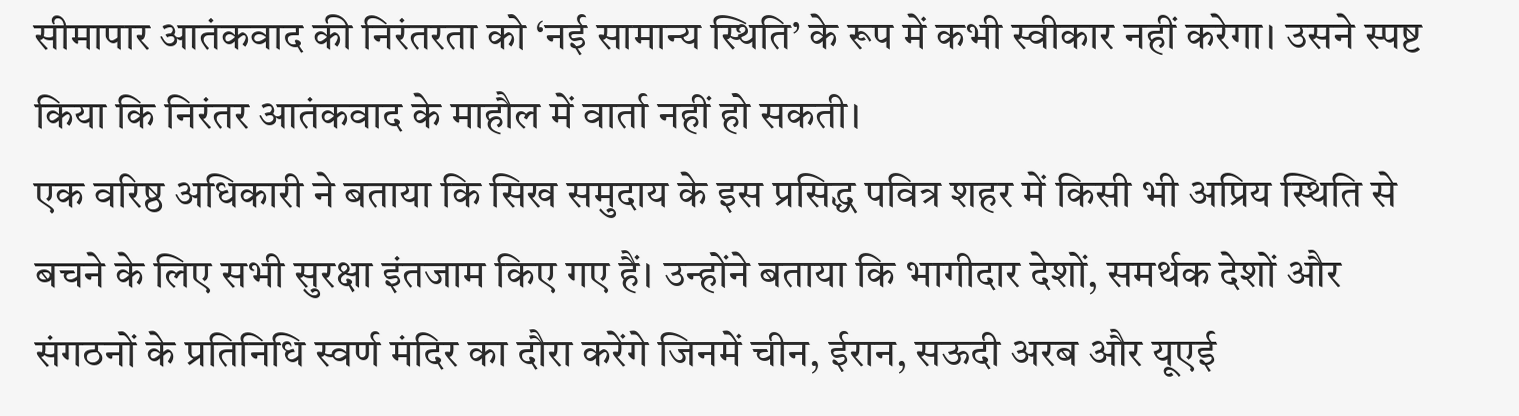सीमापार आतंकवाद की निरंतरता को ‘नई सामान्य स्थिति’ के रूप में कभी स्वीकार नहीं करेगा। उसने स्पष्ट किया कि निरंतर आतंकवाद के माहौल में वार्ता नहीं हो सकती।
एक वरिष्ठ अधिकारी ने बताया कि सिख समुदाय के इस प्रसिद्ध पवित्र शहर में किसी भी अप्रिय स्थिति से बचने के लिए सभी सुरक्षा इंतजाम किए गए हैं। उन्होंने बताया कि भागीदार देशों, समर्थक देशों और संगठनों के प्रतिनिधि स्वर्ण मंदिर का दौरा करेंगे जिनमें चीन, ईरान, सऊदी अरब और यूएई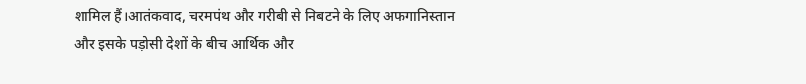शामिल हैं।आतंकवाद, चरमपंथ और गरीबी से निबटने के लिए अफगानिस्तान और इसके पड़ोसी देशों के बीच आर्थिक और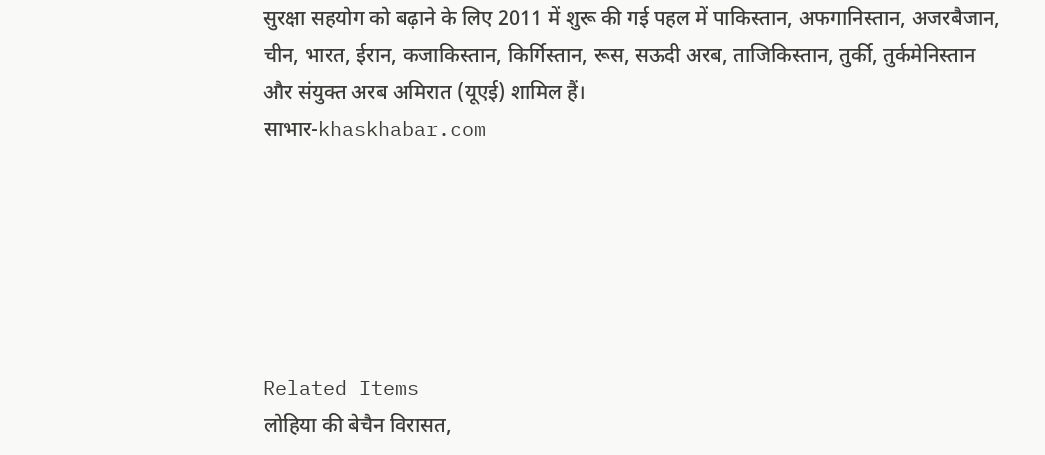सुरक्षा सहयोग को बढ़ाने के लिए 2011 में शुरू की गई पहल में पाकिस्तान, अफगानिस्तान, अजरबैजान, चीन, भारत, ईरान, कजाकिस्तान, किर्गिस्तान, रूस, सऊदी अरब, ताजिकिस्तान, तुर्की, तुर्कमेनिस्तान और संयुक्त अरब अमिरात (यूएई) शामिल हैं।
साभार-khaskhabar.com






Related Items
लोहिया की बेचैन विरासत,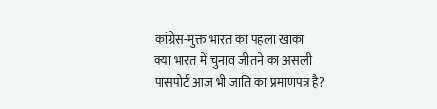कांग्रेस-मुक्त भारत का पहला खाका
क्या भारत में चुनाव जीतने का असली पासपोर्ट आज भी जाति का प्रमाणपत्र है?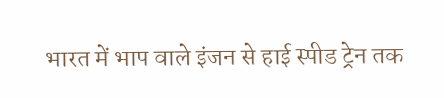भारत में भाप वाले इंजन से हाई स्पीड ट्रेन तक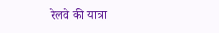रेलवे की यात्रा